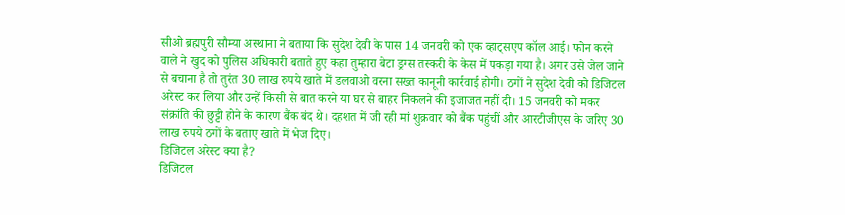सीओ ब्रह्मपुरी सौम्या अस्थाना ने बताया कि सुदेश देवी के पास 14 जनवरी को एक व्हाट्सएप कॉल आई। फोन करने वाले ने खुद को पुलिस अधिकारी बताते हुए कहा तुम्हारा बेटा ड्रग्स तस्करी के केस में पकड़ा गया है। अगर उसे जेल जाने से बचाना है तो तुरंत 30 लाख रुपये खाते में डलवाओ वरना सख्त कानूनी कार्रवाई होगी। ठगों ने सुदेश देवी को डिजिटल अरेस्ट कर लिया और उन्हें किसी से बात करने या घर से बाहर निकलने की इजाजत नहीं दी। 15 जनवरी को मकर संक्रांति की छुट्टी होने के कारण बैंक बंद थे। दहशत में जी रही मां शुक्रवार को बैंक पहुंचीं और आरटीजीएस के जरिए 30 लाख रुपये ठगों के बताए खाते में भेज दिए।
डिजिटल अरेस्ट क्या है?
डिजिटल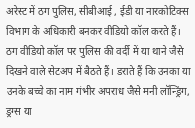अरेस्ट में ठग पुलिस, सीबीआई , ईडी या नारकोटिक्स विभाग के अधिकारी बनकर वीडियो कॉल करते हैं। ठग वीडियो कॉल पर पुलिस की वर्दी में या थाने जैसे दिखने वाले सेटअप में बैठते हैं। डराते हैं कि उनका या उनके बच्चे का नाम गंभीर अपराध जैसे मनी लॉन्ड्रिंग, ड्रग्स या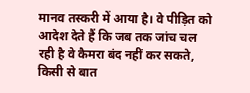मानव तस्करी में आया है। वे पीड़ित को आदेश देते हैं कि जब तक जांच चल रही है वे कैमरा बंद नहीं कर सकते, किसी से बात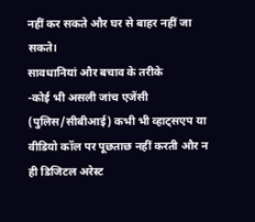नहीं कर सकते और घर से बाहर नहीं जा सकते।
सावधानियां और बचाव के तरीके
-कोई भी असली जांच एजेंसी (पुलिस/सीबीआई) कभी भी व्हाट्सएप या वीडियो कॉल पर पूछताछ नहीं करती और न ही डिजिटल अरेस्ट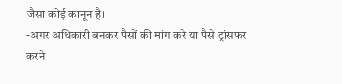जैसा कोई कानून है।
-अगर अधिकारी बनकर पैसों की मांग करे या पैसे ट्रांसफर करने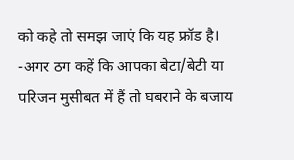को कहे तो समझ जाएं कि यह फ्रॉड है।
-अगर ठग कहें कि आपका बेटा/बेटी या परिजन मुसीबत में हैं तो घबराने के बजाय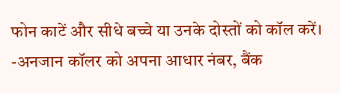फोन काटें और सीधे बच्चे या उनके दोस्तों को कॉल करें।
-अनजान कॉलर को अपना आधार नंबर, बैंक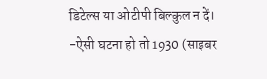डिटेल्स या ओटीपी बिल्कुल न दें।
-ऐसी घटना हो तो 1930 (साइबर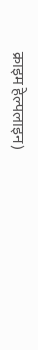क्राइम हेल्पलाइन)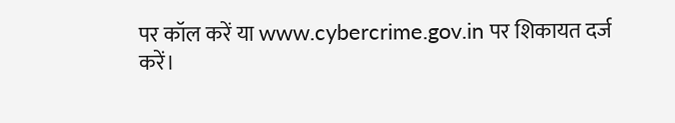पर कॉल करें या www.cybercrime.gov.in पर शिकायत दर्ज करें।